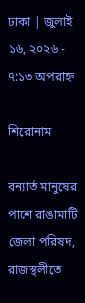ঢাকা | জুলাই ১৬, ২০২৬ - ৭:১৩ অপরাহ্ন

শিরোনাম

বন্যার্ত মানুষের পাশে রাঙামাটি জেলা পরিষদ, রাজস্থলীতে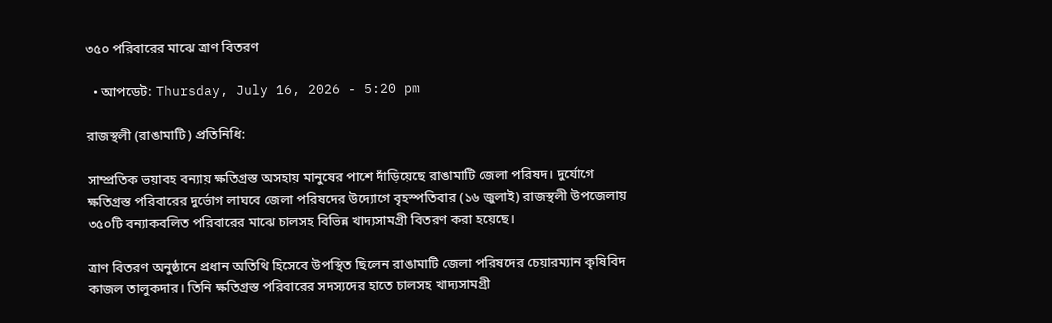৩৫০ পরিবারের মাঝে ত্রাণ বিতরণ

  • আপডেট: Thursday, July 16, 2026 - 5:20 pm

রাজস্থলী (রাঙামাটি) প্রতিনিধি:

সাম্প্রতিক ভয়াবহ বন্যায় ক্ষতিগ্রস্ত অসহায় মানুষের পাশে দাঁড়িয়েছে রাঙামাটি জেলা পরিষদ। দুর্যোগে ক্ষতিগ্রস্ত পরিবারের দুর্ভোগ লাঘবে জেলা পরিষদের উদ্যোগে বৃহস্পতিবার (১৬ জুলাই) রাজস্থলী উপজেলায় ৩৫০টি বন্যাকবলিত পরিবারের মাঝে চালসহ বিভিন্ন খাদ্যসামগ্রী বিতরণ করা হয়েছে।

ত্রাণ বিতরণ অনুষ্ঠানে প্রধান অতিথি হিসেবে উপস্থিত ছিলেন রাঙামাটি জেলা পরিষদের চেয়ারম্যান কৃষিবিদ কাজল তালুকদার। তিনি ক্ষতিগ্রস্ত পরিবারের সদস্যদের হাতে চালসহ খাদ্যসামগ্রী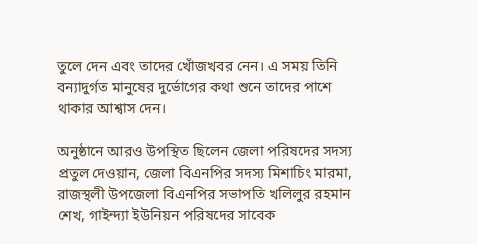তুলে দেন এবং তাদের খোঁজখবর নেন। এ সময় তিনি বন্যাদুর্গত মানুষের দুর্ভোগের কথা শুনে তাদের পাশে থাকার আশ্বাস দেন।

অনুষ্ঠানে আরও উপস্থিত ছিলেন জেলা পরিষদের সদস্য প্রতুল দেওয়ান, জেলা বিএনপির সদস্য মিশাচিং মারমা, রাজস্থলী উপজেলা বিএনপির সভাপতি খলিলুর রহমান শেখ, গাইন্দ্যা ইউনিয়ন পরিষদের সাবেক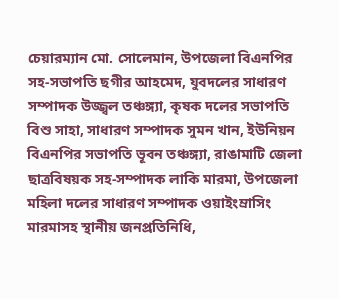চেয়ারম্যান মো. সোলেমান, উপজেলা বিএনপির সহ-সভাপতি ছগীর আহমেদ, যুবদলের সাধারণ সম্পাদক উজ্জ্বল তঞ্চঙ্গ্যা, কৃষক দলের সভাপতি বিশু সাহা, সাধারণ সম্পাদক সুমন খান, ইউনিয়ন বিএনপির সভাপতি ভূবন তঞ্চঙ্গ্যা, রাঙামাটি জেলা ছাত্রবিষয়ক সহ-সম্পাদক লাকি মারমা, উপজেলা মহিলা দলের সাধারণ সম্পাদক ওয়াইংম্রাসিং মারমাসহ স্থানীয় জনপ্রতিনিধি,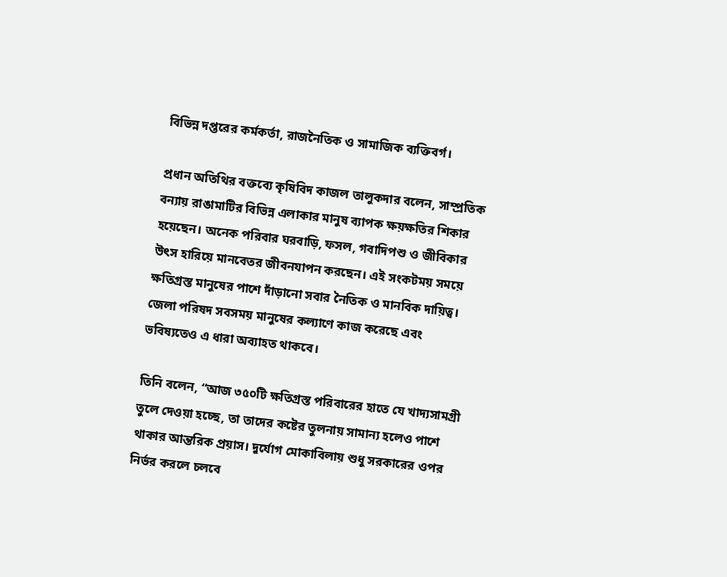বিভিন্ন দপ্তরের কর্মকর্তা, রাজনৈতিক ও সামাজিক ব্যক্তিবর্গ।

প্রধান অতিথির বক্তব্যে কৃষিবিদ কাজল তালুকদার বলেন, সাম্প্রতিক বন্যায় রাঙামাটির বিভিন্ন এলাকার মানুষ ব্যাপক ক্ষয়ক্ষতির শিকার হয়েছেন। অনেক পরিবার ঘরবাড়ি, ফসল, গবাদিপশু ও জীবিকার উৎস হারিয়ে মানবেতর জীবনযাপন করছেন। এই সংকটময় সময়ে ক্ষতিগ্রস্ত মানুষের পাশে দাঁড়ানো সবার নৈতিক ও মানবিক দায়িত্ব। জেলা পরিষদ সবসময় মানুষের কল্যাণে কাজ করেছে এবং ভবিষ্যতেও এ ধারা অব্যাহত থাকবে।

তিনি বলেন, “আজ ৩৫০টি ক্ষতিগ্রস্ত পরিবারের হাতে যে খাদ্যসামগ্রী তুলে দেওয়া হচ্ছে, তা তাদের কষ্টের তুলনায় সামান্য হলেও পাশে থাকার আন্তরিক প্রয়াস। দুর্যোগ মোকাবিলায় শুধু সরকারের ওপর নির্ভর করলে চলবে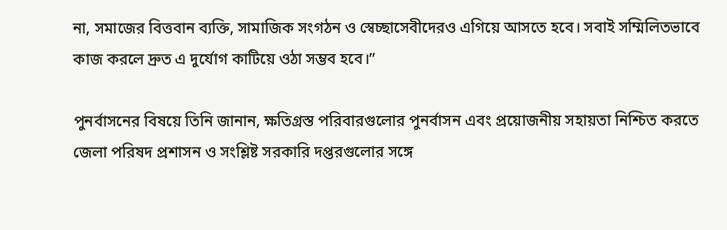না, সমাজের বিত্তবান ব্যক্তি, সামাজিক সংগঠন ও স্বেচ্ছাসেবীদেরও এগিয়ে আসতে হবে। সবাই সম্মিলিতভাবে কাজ করলে দ্রুত এ দুর্যোগ কাটিয়ে ওঠা সম্ভব হবে।”

পুনর্বাসনের বিষয়ে তিনি জানান, ক্ষতিগ্রস্ত পরিবারগুলোর পুনর্বাসন এবং প্রয়োজনীয় সহায়তা নিশ্চিত করতে জেলা পরিষদ প্রশাসন ও সংশ্লিষ্ট সরকারি দপ্তরগুলোর সঙ্গে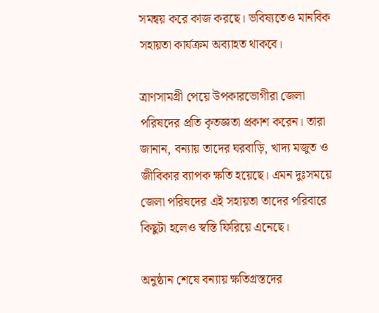সমন্বয় করে কাজ করছে। ভবিষ্যতেও মানবিক সহায়তা কার্যক্রম অব্যাহত থাকবে।

ত্রাণসামগ্রী পেয়ে উপকারভোগীরা জেলা পরিষদের প্রতি কৃতজ্ঞতা প্রকাশ করেন। তারা জানান, বন্যায় তাদের ঘরবাড়ি, খাদ্য মজুত ও জীবিকার ব্যাপক ক্ষতি হয়েছে। এমন দুঃসময়ে জেলা পরিষদের এই সহায়তা তাদের পরিবারে কিছুটা হলেও স্বস্তি ফিরিয়ে এনেছে।

অনুষ্ঠান শেষে বন্যায় ক্ষতিগ্রস্তদের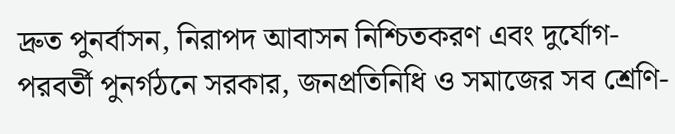দ্রুত পুনর্বাসন, নিরাপদ আবাসন নিশ্চিতকরণ এবং দুর্যোগ-পরবর্তী পুনর্গঠনে সরকার, জনপ্রতিনিধি ও সমাজের সব শ্রেণি-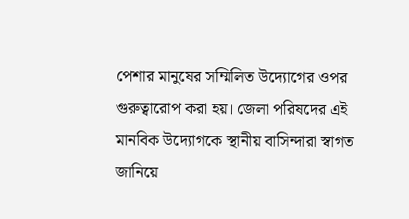পেশার মানুষের সম্মিলিত উদ্যোগের ওপর গুরুত্বারোপ করা হয়। জেলা পরিষদের এই মানবিক উদ্যোগকে স্থানীয় বাসিন্দারা স্বাগত জানিয়ে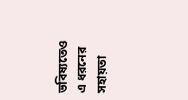ভবিষ্যতেও এ ধরনের সহায়তা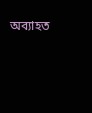অব্যাহত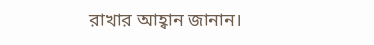রাখার আহ্বান জানান।